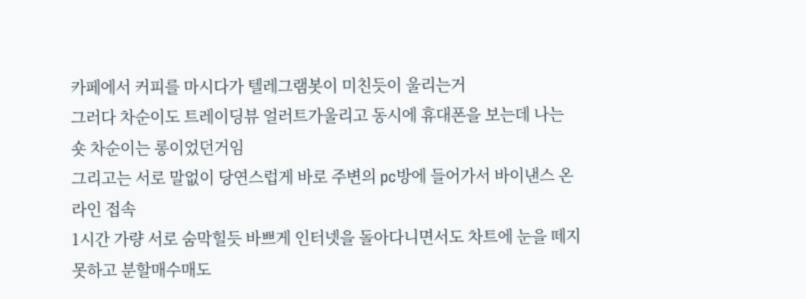카페에서 커피를 마시다가 텔레그램봇이 미친듯이 울리는거
그러다 차순이도 트레이딩뷰 얼러트가울리고 동시에 휴대폰을 보는데 나는 숏 차순이는 롱이었던거임
그리고는 서로 말없이 당연스럽게 바로 주변의 pc방에 들어가서 바이낸스 온라인 접속
1시간 가량 서로 숨막힐듯 바쁘게 인터넷을 돌아다니면서도 차트에 눈을 떼지못하고 분할매수매도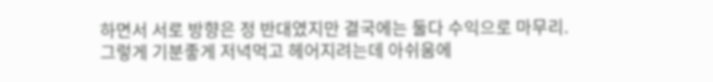하면서 서로 방향은 정 반대였지만 결국에는 둘다 수익으로 마무리.
그렇게 기분좋게 저녁먹고 헤어지려는데 아쉬움에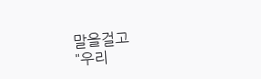말을걸고
"우리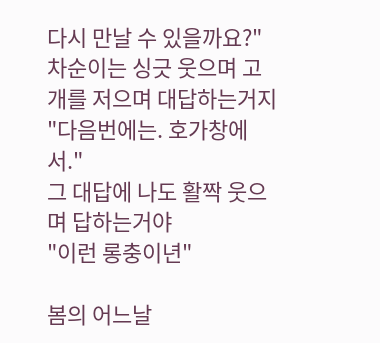다시 만날 수 있을까요?"
차순이는 싱긋 웃으며 고개를 저으며 대답하는거지
"다음번에는. 호가창에서."
그 대답에 나도 활짝 웃으며 답하는거야
"이런 롱충이년"

봄의 어느날